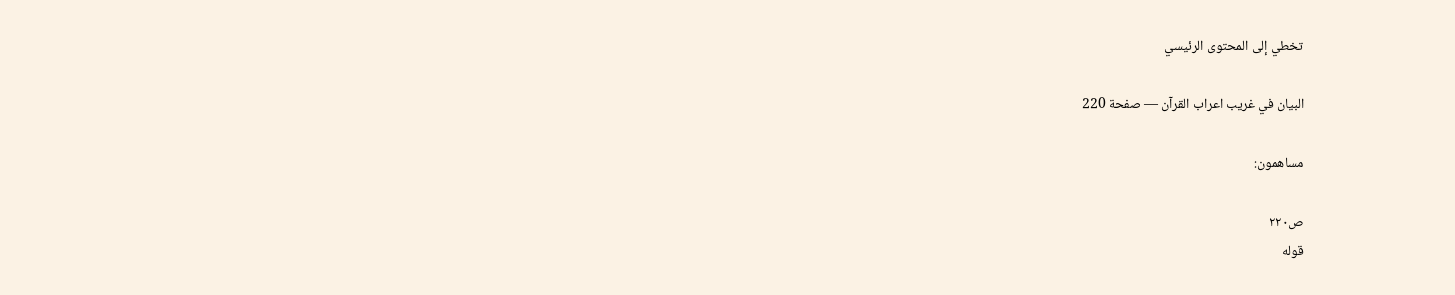تخطي إلى المحتوى الرئيسي

البيان في غريب اعراب القرآن — صفحة 220

مساهمون:

ص٢٢٠
قوله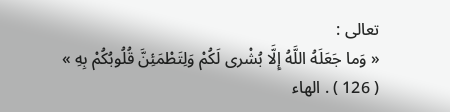تعالى :
« وَما جَعَلَهُ اللَّهُ إِلَّا بُشْرى لَكُمْ وَلِتَطْمَئِنَّ قُلُوبُكُمْ بِهِ »
( 126 ) . الهاء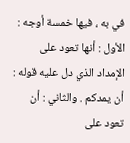في به ، فيها خمسة أوجه : الأول : أنها تعود على الإمداد الذي دل عليه قوله : أن يمدكم . والثاني : أن تعود على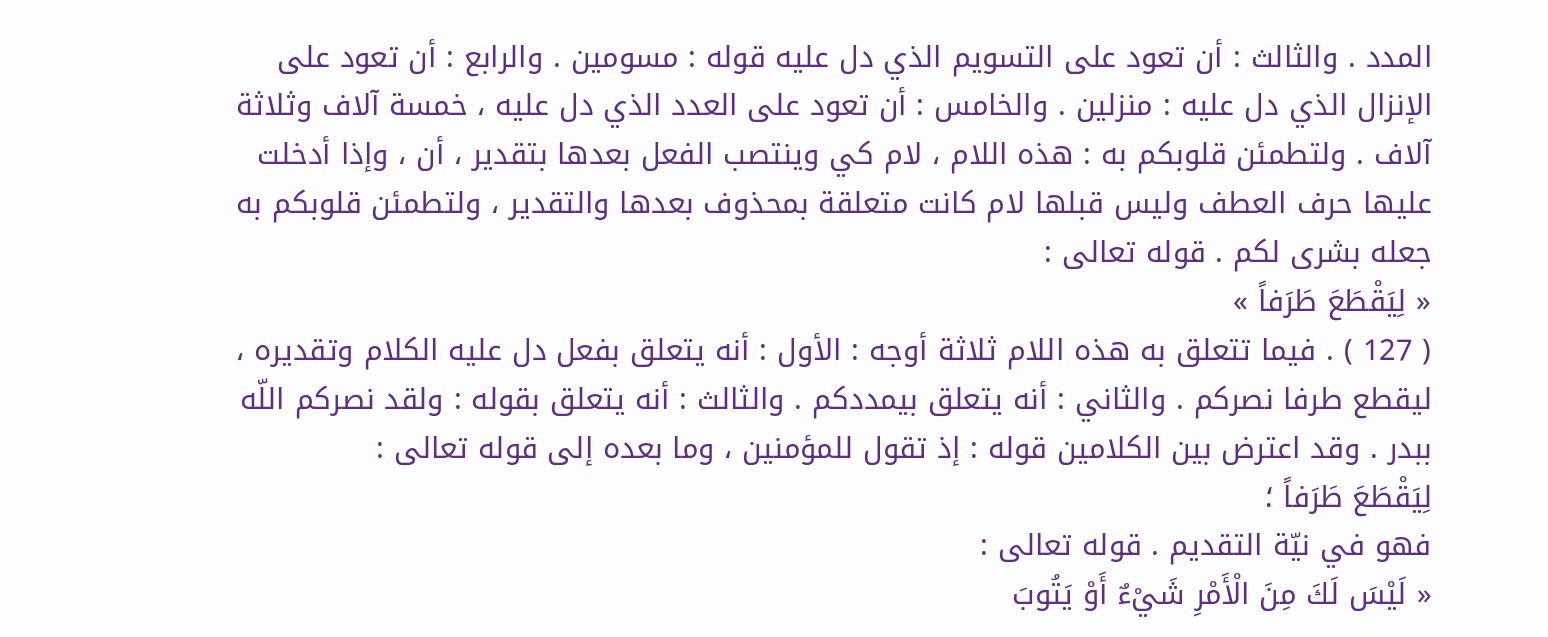المدد . والثالث : أن تعود على التسويم الذي دل عليه قوله : مسومين . والرابع : أن تعود على الإنزال الذي دل عليه : منزلين . والخامس : أن تعود على العدد الذي دل عليه ، خمسة آلاف وثلاثة آلاف . ولتطمئن قلوبكم به : هذه اللام ، لام كي وينتصب الفعل بعدها بتقدير ، أن ، وإذا أدخلت عليها حرف العطف وليس قبلها لام كانت متعلقة بمحذوف بعدها والتقدير ، ولتطمئن قلوبكم به جعله بشرى لكم . قوله تعالى :
« لِيَقْطَعَ طَرَفاً »
( 127 ) . فيما تتعلق به هذه اللام ثلاثة أوجه : الأول : أنه يتعلق بفعل دل عليه الكلام وتقديره ، ليقطع طرفا نصركم . والثاني : أنه يتعلق بيمددكم . والثالث : أنه يتعلق بقوله : ولقد نصركم اللّه ببدر . وقد اعترض بين الكلامين قوله : إذ تقول للمؤمنين ، وما بعده إلى قوله تعالى :
لِيَقْطَعَ طَرَفاً ؛
فهو في نيّة التقديم . قوله تعالى :
« لَيْسَ لَكَ مِنَ الْأَمْرِ شَيْءٌ أَوْ يَتُوبَ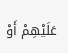عَلَيْهِمْ أَوْ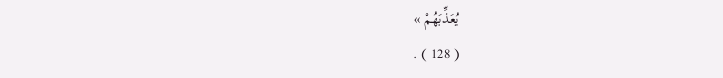يُعَذِّبَهُمْ »
( 128 ) .